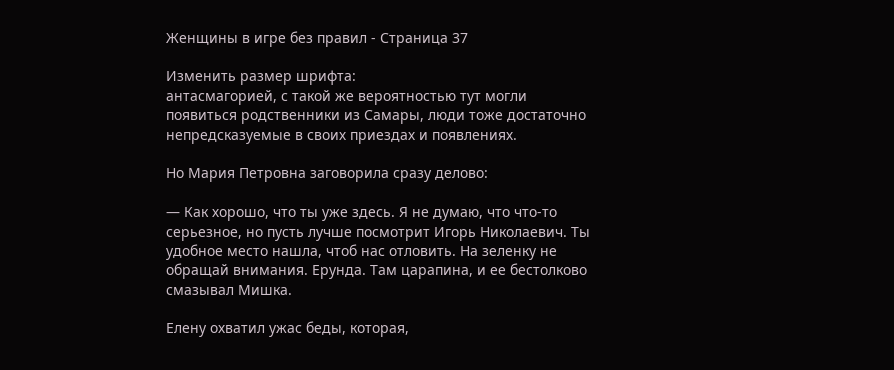Женщины в игре без правил - Страница 37

Изменить размер шрифта:
антасмагорией, с такой же вероятностью тут могли появиться родственники из Самары, люди тоже достаточно непредсказуемые в своих приездах и появлениях.

Но Мария Петровна заговорила сразу делово:

— Как хорошо, что ты уже здесь. Я не думаю, что что-то серьезное, но пусть лучше посмотрит Игорь Николаевич. Ты удобное место нашла, чтоб нас отловить. На зеленку не обращай внимания. Ерунда. Там царапина, и ее бестолково смазывал Мишка.

Елену охватил ужас беды, которая,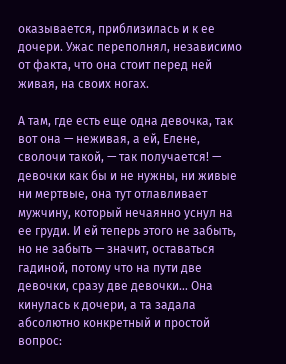оказывается, приблизилась и к ее дочери. Ужас переполнял, независимо от факта, что она стоит перед ней живая, на своих ногах.

А там, где есть еще одна девочка, так вот она — неживая, а ей, Елене, сволочи такой, — так получается! — девочки как бы и не нужны, ни живые ни мертвые, она тут отлавливает мужчину, который нечаянно уснул на ее груди. И ей теперь этого не забыть, но не забыть — значит, оставаться гадиной, потому что на пути две девочки, сразу две девочки… Она кинулась к дочери, а та задала абсолютно конкретный и простой вопрос: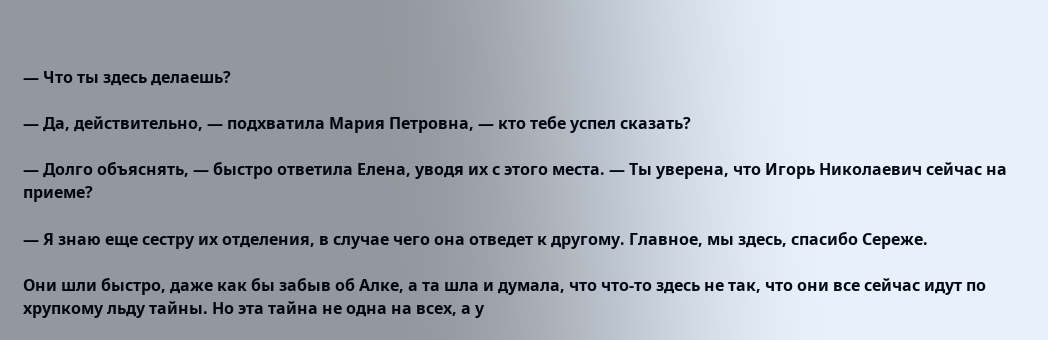— Что ты здесь делаешь?

— Да, действительно, — подхватила Мария Петровна, — кто тебе успел сказать?

— Долго объяснять, — быстро ответила Елена, уводя их с этого места. — Ты уверена, что Игорь Николаевич сейчас на приеме?

— Я знаю еще сестру их отделения, в случае чего она отведет к другому. Главное, мы здесь, спасибо Сереже.

Они шли быстро, даже как бы забыв об Алке, а та шла и думала, что что-то здесь не так, что они все сейчас идут по хрупкому льду тайны. Но эта тайна не одна на всех, а у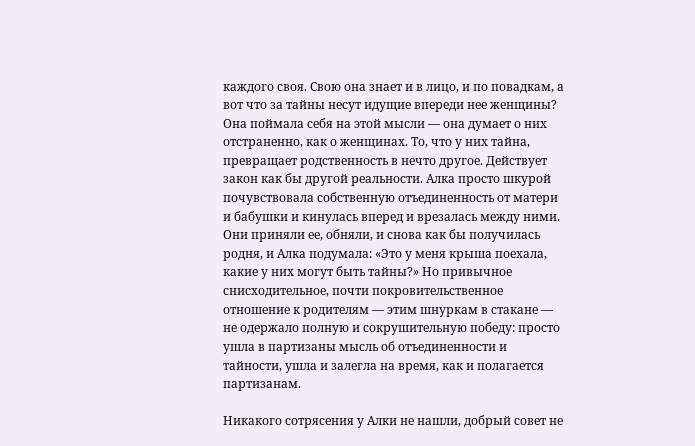каждого своя. Свою она знает и в лицо, и по повадкам, а вот что за тайны несут идущие впереди нее женщины? Она поймала себя на этой мысли — она думает о них отстраненно, как о женщинах. То, что у них тайна, превращает родственность в нечто другое. Действует закон как бы другой реальности. Алка просто шкурой почувствовала собственную отъединенность от матери и бабушки и кинулась вперед и врезалась между ними. Они приняли ее, обняли, и снова как бы получилась родня, и Алка подумала: «Это у меня крыша поехала, какие у них могут быть тайны?» Но привычное снисходительное, почти покровительственное отношение к родителям — этим шнуркам в стакане — не одержало полную и сокрушительную победу: просто ушла в партизаны мысль об отъединенности и тайности, ушла и залегла на время, как и полагается партизанам.

Никакого сотрясения у Алки не нашли, добрый совет не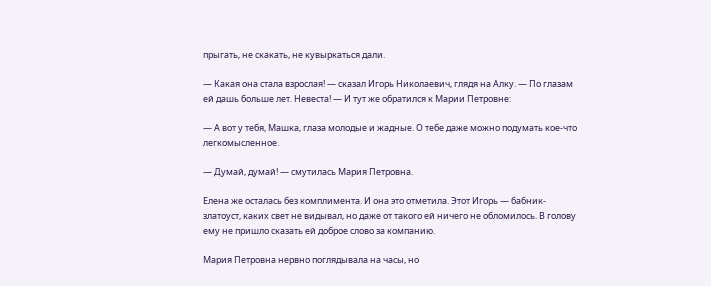прыгать, не скакать, не кувыркаться дали.

— Какая она стала взрослая! — сказал Игорь Николаевич, глядя на Алку. — По глазам ей дашь больше лет. Невеста! — И тут же обратился к Марии Петровне:

— А вот у тебя, Машка, глаза молодые и жадные. О тебе даже можно подумать кое-что легкомысленное.

— Думай, думай! — смутилась Мария Петровна.

Елена же осталась без комплимента. И она это отметила. Этот Игорь — бабник-златоуст, каких свет не видывал, но даже от такого ей ничего не обломилось. В голову ему не пришло сказать ей доброе слово за компанию.

Мария Петровна нервно поглядывала на часы, но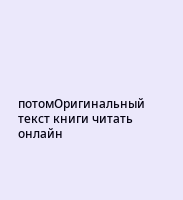потомОригинальный текст книги читать онлайн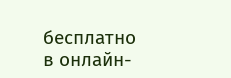бесплатно в онлайн-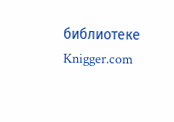библиотеке Knigger.com